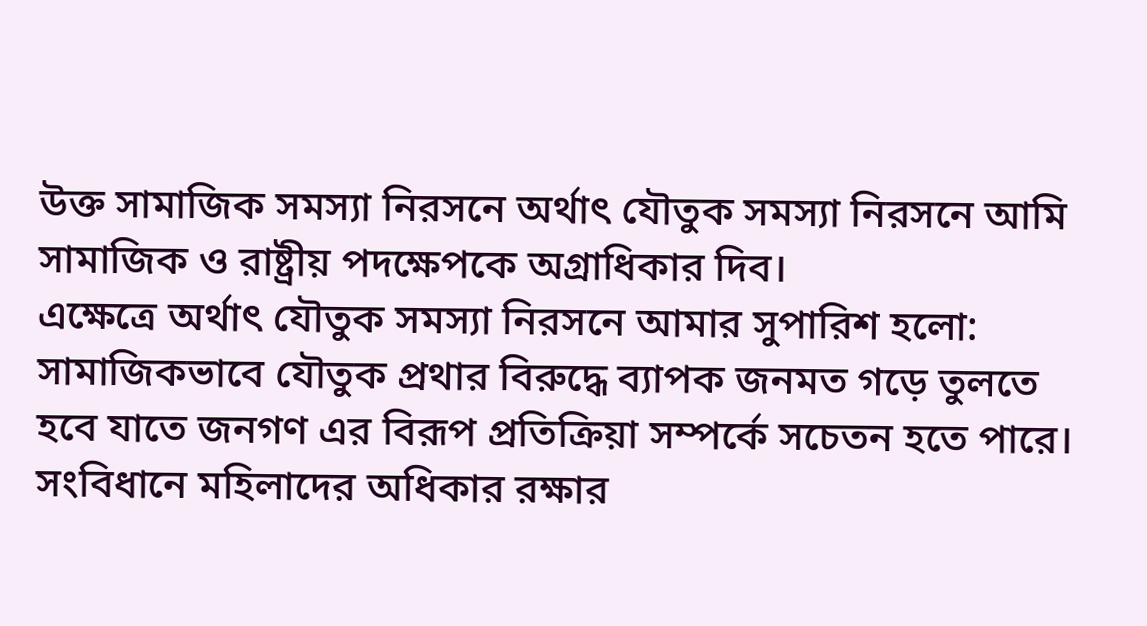উক্ত সামাজিক সমস্যা নিরসনে অর্থাৎ যৌতুক সমস্যা নিরসনে আমি সামাজিক ও রাষ্ট্রীয় পদক্ষেপকে অগ্রাধিকার দিব।
এক্ষেত্রে অর্থাৎ যৌতুক সমস্যা নিরসনে আমার সুপারিশ হলো:
সামাজিকভাবে যৌতুক প্রথার বিরুদ্ধে ব্যাপক জনমত গড়ে তুলতে হবে যাতে জনগণ এর বিরূপ প্রতিক্রিয়া সম্পর্কে সচেতন হতে পারে। সংবিধানে মহিলাদের অধিকার রক্ষার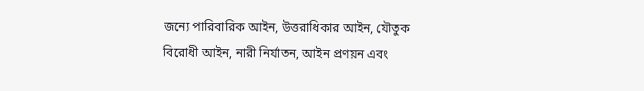জন্যে পারিবারিক আইন, উত্তরাধিকার আইন, যৌতুক বিরোধী আইন, নারী নির্যাতন, আইন প্রণয়ন এবং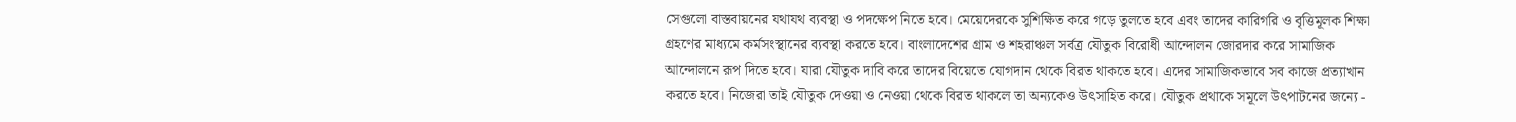সেগুলো বাস্তবায়নের যথাযথ ব্যবস্থা ও পদক্ষেপ নিতে হবে। মেয়েদেরকে সুশিক্ষিত করে গড়ে তুলতে হবে এবং তাদের কারিগরি ও বৃত্তিমূলক শিক্ষা গ্রহণের মাধ্যমে কর্মসংস্থানের ব্যবস্থা করতে হবে। বাংলাদেশের গ্রাম ও শহরাঞ্চল সর্বত্র যৌতুক বিরোধী আন্দোলন জোরদার করে সামাজিক আন্দোলনে রূপ দিতে হবে। যারা যৌতুক দাবি করে তাদের বিয়েতে যোগদান থেকে বিরত থাকতে হবে। এদের সামাজিকভাবে সব কাজে প্রত্যাখান করতে হবে। নিজেরা তাই যৌতুক দেওয়া ও নেওয়া থেকে বিরত থাকলে তা অন্যকেও উৎসাহিত করে। যৌতুক প্রথাকে সমূলে উৎপাটনের জন্যে -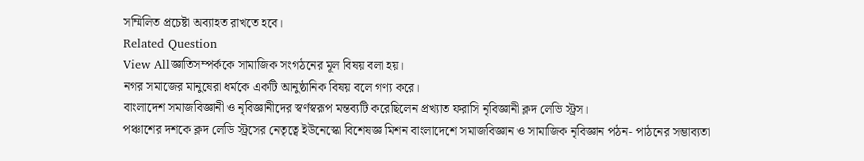সম্মিলিত প্রচেষ্টা অব্যাহত রাখতে হবে।
Related Question
View Allজ্ঞাতিসম্পর্ককে সামাজিক সংগঠনের মূল বিষয় বলা হয়।
নগর সমাজের মানুষেরা ধর্মকে একটি আনুষ্ঠানিক বিষয় বলে গণ্য করে।
বাংলাদেশ সমাজবিজ্ঞানী ও নৃবিজ্ঞানীদের স্বর্ণস্বরূপ মন্তব্যটি করেছিলেন প্রখ্যাত ফরাসি নৃবিজ্ঞানী ক্লদ লেভি স্ট্রস।
পঞ্চাশের দশকে ক্লদ লেডি স্ট্রসের নেতৃত্বে ইউনেস্কো বিশেষজ্ঞ মিশন বাংলাদেশে সমাজবিজ্ঞান ও সামাজিক নৃবিজ্ঞান পঠন- পাঠনের সম্ভাব্যতা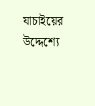যাচাইয়ের উদ্দেশ্যে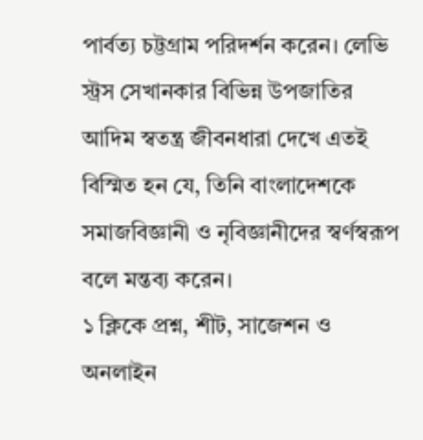পার্বত্য চট্টগ্রাম পরিদর্শন করেন। লেভি স্ট্রস সেখানকার বিভিন্ন উপজাতির আদিম স্বতন্ত্র জীবনধারা দেখে এতই বিস্মিত হন যে, তিনি বাংলাদেশকে সমাজবিজ্ঞানী ও নৃবিজ্ঞানীদের স্বর্ণস্বরূপ বলে মন্তব্য করেন।
১ ক্লিকে প্রশ্ন, শীট, সাজেশন ও
অনলাইন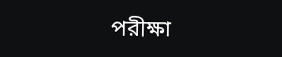পরীক্ষা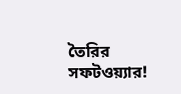তৈরির সফটওয়্যার!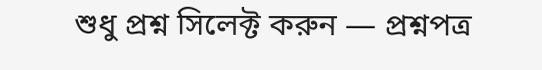শুধু প্রশ্ন সিলেক্ট করুন — প্রশ্নপত্র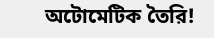অটোমেটিক তৈরি!